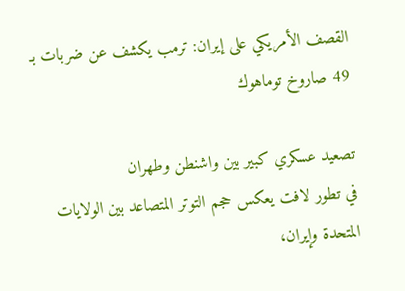القصف الأمريكي على إيران: ترمب يكشف عن ضربات بـ 49 صاروخ توماهوك

تصعيد عسكري كبير بين واشنطن وطهران
في تطور لافت يعكس حجم التوتر المتصاعد بين الولايات المتحدة وإيران،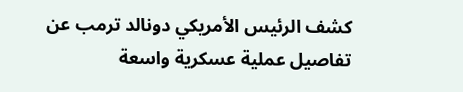كشف الرئيس الأمريكي دونالد ترمب عن تفاصيل عملية عسكرية واسعة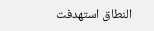النطاق استهدفت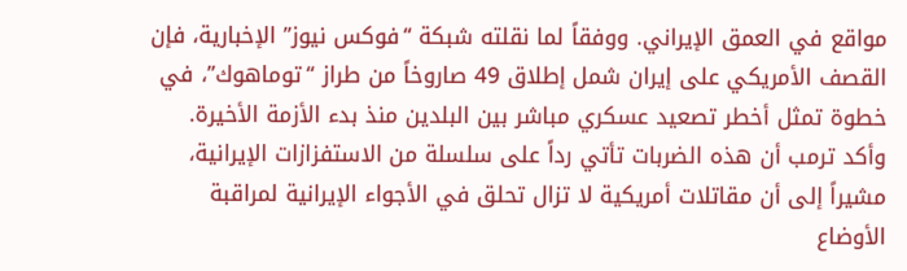مواقع في العمق الإيراني. ووفقاً لما نقلته شبكة “فوكس نيوز” الإخبارية، فإن القصف الأمريكي على إيران شمل إطلاق 49 صاروخاً من طراز “توماهوك”، في خطوة تمثل أخطر تصعيد عسكري مباشر بين البلدين منذ بدء الأزمة الأخيرة. وأكد ترمب أن هذه الضربات تأتي رداً على سلسلة من الاستفزازات الإيرانية، مشيراً إلى أن مقاتلات أمريكية لا تزال تحلق في الأجواء الإيرانية لمراقبة الأوضاع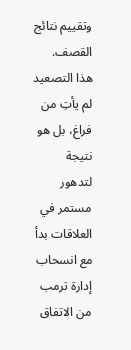وتقييم نتائج القصف.
هذا التصعيد لم يأتِ من فراغ، بل هو نتيجة لتدهور مستمر في العلاقات بدأ مع انسحاب إدارة ترمب من الاتفاق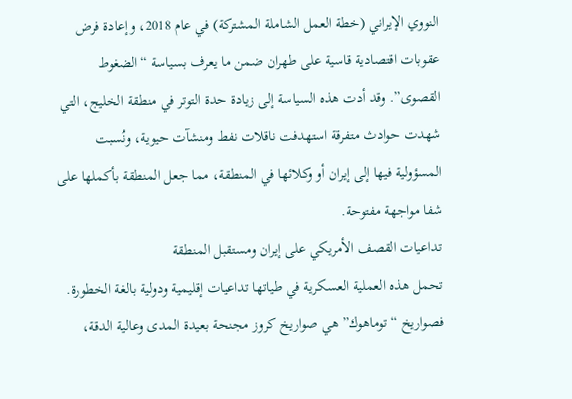النووي الإيراني (خطة العمل الشاملة المشتركة) في عام 2018، وإعادة فرض عقوبات اقتصادية قاسية على طهران ضمن ما يعرف بسياسة “الضغوط القصوى”. وقد أدت هذه السياسة إلى زيادة حدة التوتر في منطقة الخليج، التي شهدت حوادث متفرقة استهدفت ناقلات نفط ومنشآت حيوية، ونُسبت المسؤولية فيها إلى إيران أو وكلائها في المنطقة، مما جعل المنطقة بأكملها على شفا مواجهة مفتوحة.
تداعيات القصف الأمريكي على إيران ومستقبل المنطقة
تحمل هذه العملية العسكرية في طياتها تداعيات إقليمية ودولية بالغة الخطورة. فصواريخ “توماهوك” هي صواريخ كروز مجنحة بعيدة المدى وعالية الدقة،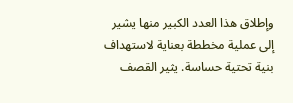وإطلاق هذا العدد الكبير منها يشير إلى عملية مخططة بعناية لاستهداف بنية تحتية حساسة. يثير القصف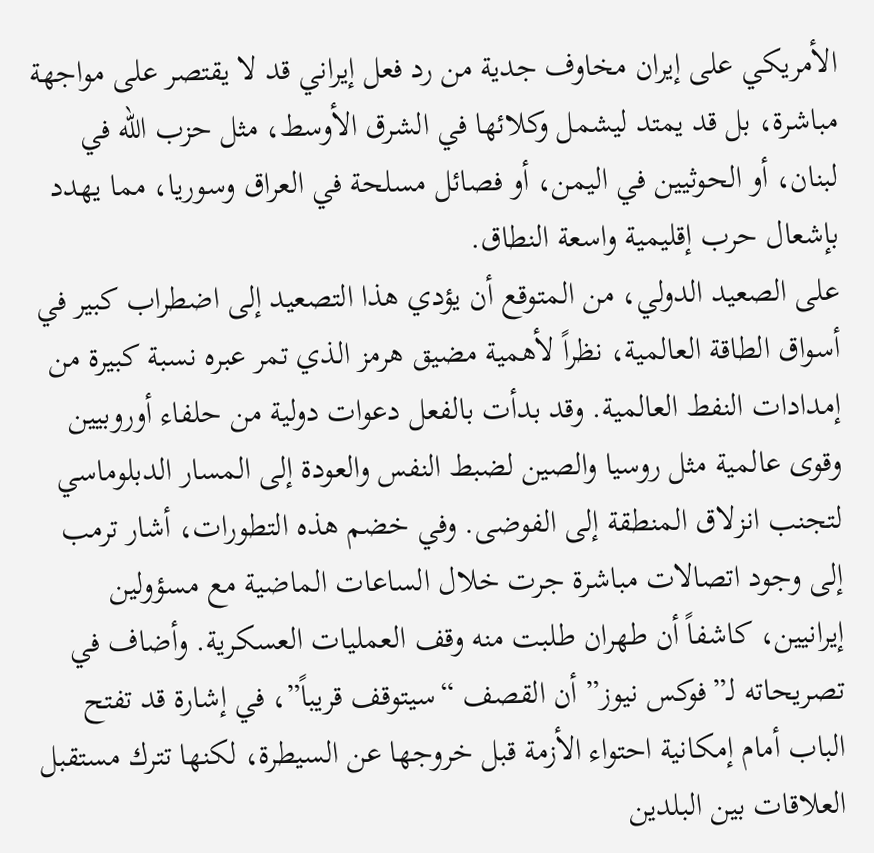الأمريكي على إيران مخاوف جدية من رد فعل إيراني قد لا يقتصر على مواجهة مباشرة، بل قد يمتد ليشمل وكلائها في الشرق الأوسط، مثل حزب الله في لبنان، أو الحوثيين في اليمن، أو فصائل مسلحة في العراق وسوريا، مما يهدد بإشعال حرب إقليمية واسعة النطاق.
على الصعيد الدولي، من المتوقع أن يؤدي هذا التصعيد إلى اضطراب كبير في أسواق الطاقة العالمية، نظراً لأهمية مضيق هرمز الذي تمر عبره نسبة كبيرة من إمدادات النفط العالمية. وقد بدأت بالفعل دعوات دولية من حلفاء أوروبيين وقوى عالمية مثل روسيا والصين لضبط النفس والعودة إلى المسار الدبلوماسي لتجنب انزلاق المنطقة إلى الفوضى. وفي خضم هذه التطورات، أشار ترمب إلى وجود اتصالات مباشرة جرت خلال الساعات الماضية مع مسؤولين إيرانيين، كاشفاً أن طهران طلبت منه وقف العمليات العسكرية. وأضاف في تصريحاته لـ”فوكس نيوز” أن القصف “سيتوقف قريباً”، في إشارة قد تفتح الباب أمام إمكانية احتواء الأزمة قبل خروجها عن السيطرة، لكنها تترك مستقبل العلاقات بين البلدين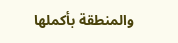والمنطقة بأكملها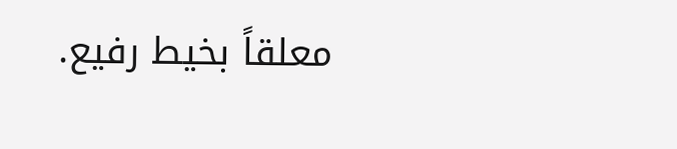معلقاً بخيط رفيع.